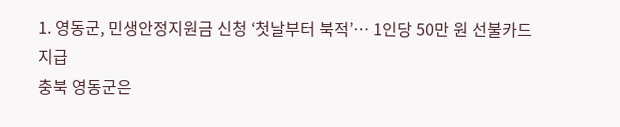1. 영동군, 민생안정지원금 신청 ‘첫날부터 북적’… 1인당 50만 원 선불카드 지급
충북 영동군은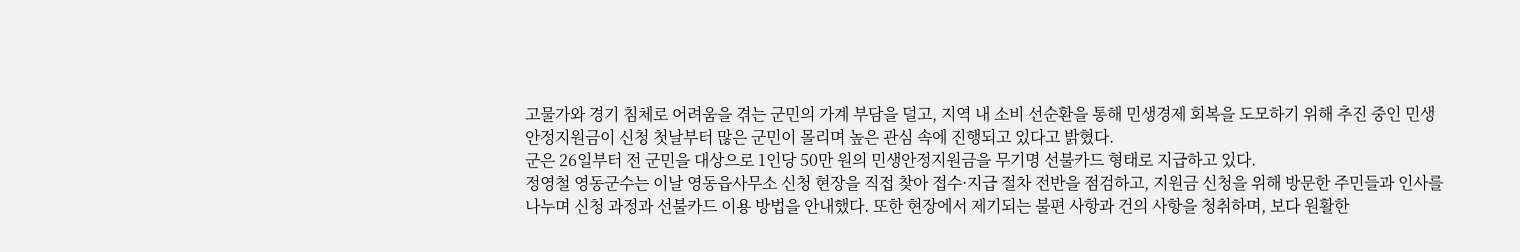고물가와 경기 침체로 어려움을 겪는 군민의 가계 부담을 덜고, 지역 내 소비 선순환을 통해 민생경제 회복을 도모하기 위해 추진 중인 민생안정지원금이 신청 첫날부터 많은 군민이 몰리며 높은 관심 속에 진행되고 있다고 밝혔다.
군은 26일부터 전 군민을 대상으로 1인당 50만 원의 민생안정지원금을 무기명 선불카드 형태로 지급하고 있다.
정영철 영동군수는 이날 영동읍사무소 신청 현장을 직접 찾아 접수·지급 절차 전반을 점검하고, 지원금 신청을 위해 방문한 주민들과 인사를 나누며 신청 과정과 선불카드 이용 방법을 안내했다. 또한 현장에서 제기되는 불편 사항과 건의 사항을 청취하며, 보다 원활한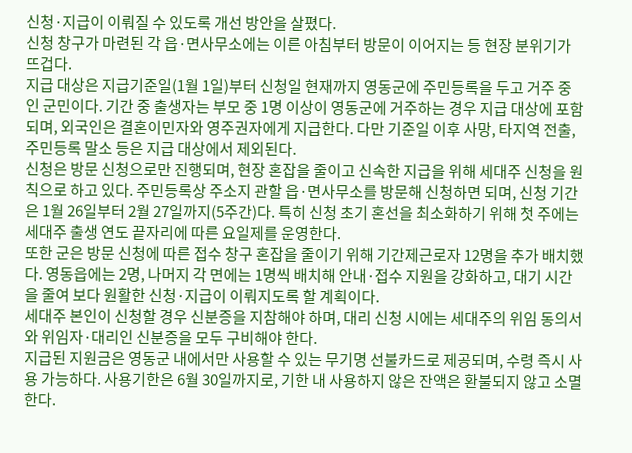신청·지급이 이뤄질 수 있도록 개선 방안을 살폈다.
신청 창구가 마련된 각 읍·면사무소에는 이른 아침부터 방문이 이어지는 등 현장 분위기가 뜨겁다.
지급 대상은 지급기준일(1월 1일)부터 신청일 현재까지 영동군에 주민등록을 두고 거주 중인 군민이다. 기간 중 출생자는 부모 중 1명 이상이 영동군에 거주하는 경우 지급 대상에 포함되며, 외국인은 결혼이민자와 영주권자에게 지급한다. 다만 기준일 이후 사망, 타지역 전출, 주민등록 말소 등은 지급 대상에서 제외된다.
신청은 방문 신청으로만 진행되며, 현장 혼잡을 줄이고 신속한 지급을 위해 세대주 신청을 원칙으로 하고 있다. 주민등록상 주소지 관할 읍·면사무소를 방문해 신청하면 되며, 신청 기간은 1월 26일부터 2월 27일까지(5주간)다. 특히 신청 초기 혼선을 최소화하기 위해 첫 주에는 세대주 출생 연도 끝자리에 따른 요일제를 운영한다.
또한 군은 방문 신청에 따른 접수 창구 혼잡을 줄이기 위해 기간제근로자 12명을 추가 배치했다. 영동읍에는 2명, 나머지 각 면에는 1명씩 배치해 안내·접수 지원을 강화하고, 대기 시간을 줄여 보다 원활한 신청·지급이 이뤄지도록 할 계획이다.
세대주 본인이 신청할 경우 신분증을 지참해야 하며, 대리 신청 시에는 세대주의 위임 동의서와 위임자·대리인 신분증을 모두 구비해야 한다.
지급된 지원금은 영동군 내에서만 사용할 수 있는 무기명 선불카드로 제공되며, 수령 즉시 사용 가능하다. 사용기한은 6월 30일까지로, 기한 내 사용하지 않은 잔액은 환불되지 않고 소멸한다.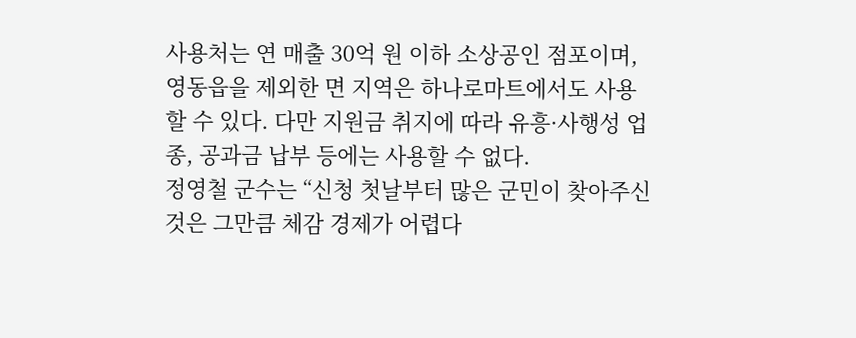사용처는 연 매출 30억 원 이하 소상공인 점포이며, 영동읍을 제외한 면 지역은 하나로마트에서도 사용할 수 있다. 다만 지원금 취지에 따라 유흥·사행성 업종, 공과금 납부 등에는 사용할 수 없다.
정영철 군수는 “신청 첫날부터 많은 군민이 찾아주신 것은 그만큼 체감 경제가 어렵다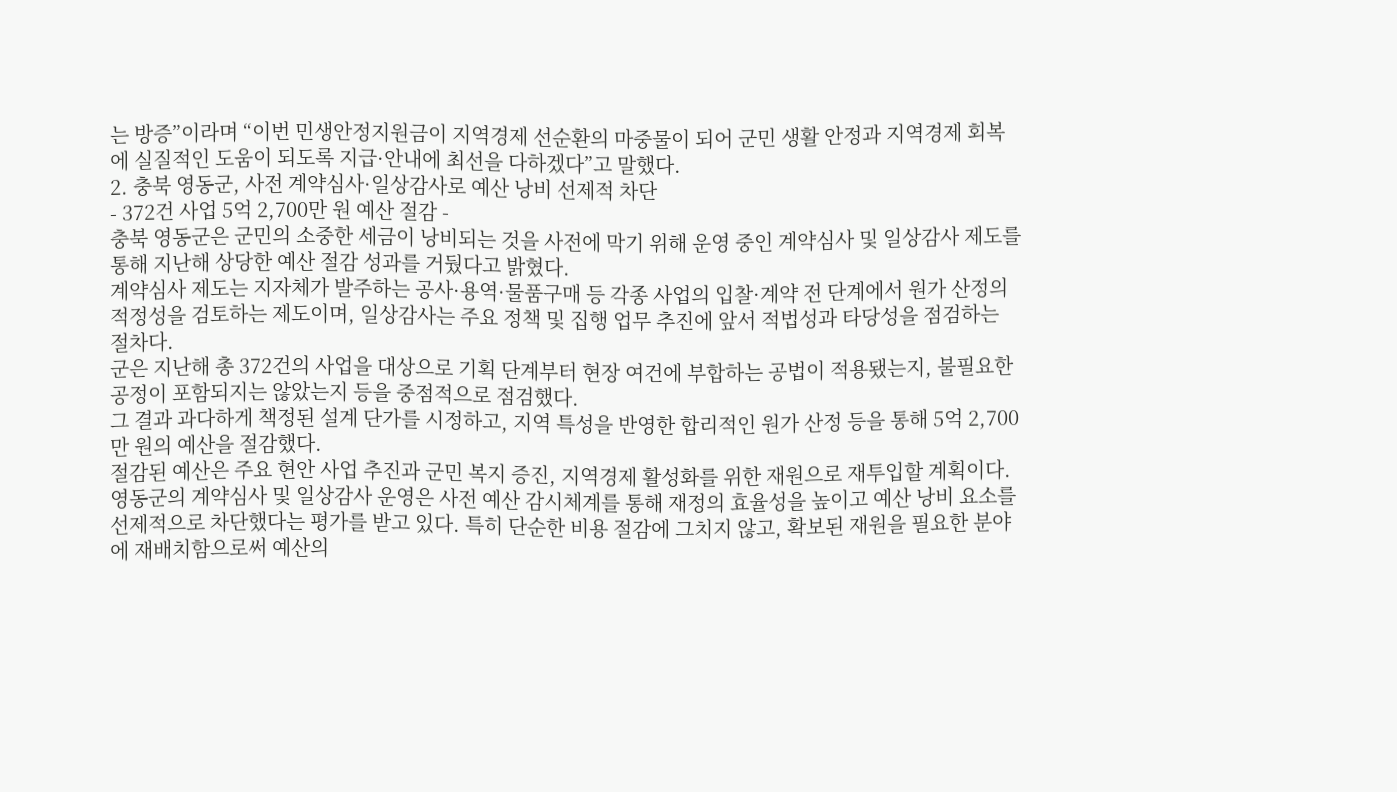는 방증”이라며 “이번 민생안정지원금이 지역경제 선순환의 마중물이 되어 군민 생활 안정과 지역경제 회복에 실질적인 도움이 되도록 지급·안내에 최선을 다하겠다”고 말했다.
2. 충북 영동군, 사전 계약심사·일상감사로 예산 낭비 선제적 차단
- 372건 사업 5억 2,700만 원 예산 절감 -
충북 영동군은 군민의 소중한 세금이 낭비되는 것을 사전에 막기 위해 운영 중인 계약심사 및 일상감사 제도를 통해 지난해 상당한 예산 절감 성과를 거뒀다고 밝혔다.
계약심사 제도는 지자체가 발주하는 공사·용역·물품구매 등 각종 사업의 입찰·계약 전 단계에서 원가 산정의 적정성을 검토하는 제도이며, 일상감사는 주요 정책 및 집행 업무 추진에 앞서 적법성과 타당성을 점검하는 절차다.
군은 지난해 총 372건의 사업을 대상으로 기획 단계부터 현장 여건에 부합하는 공법이 적용됐는지, 불필요한 공정이 포함되지는 않았는지 등을 중점적으로 점검했다.
그 결과 과다하게 책정된 설계 단가를 시정하고, 지역 특성을 반영한 합리적인 원가 산정 등을 통해 5억 2,700만 원의 예산을 절감했다.
절감된 예산은 주요 현안 사업 추진과 군민 복지 증진, 지역경제 활성화를 위한 재원으로 재투입할 계획이다.
영동군의 계약심사 및 일상감사 운영은 사전 예산 감시체계를 통해 재정의 효율성을 높이고 예산 낭비 요소를 선제적으로 차단했다는 평가를 받고 있다. 특히 단순한 비용 절감에 그치지 않고, 확보된 재원을 필요한 분야에 재배치함으로써 예산의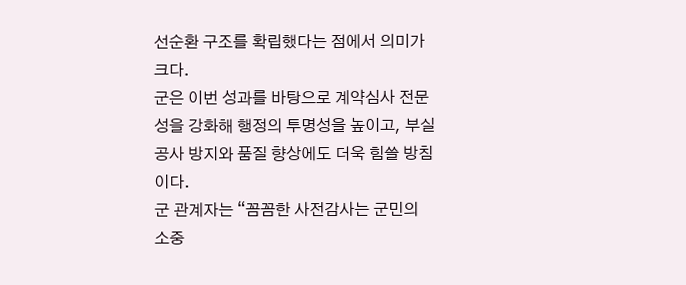선순환 구조를 확립했다는 점에서 의미가 크다.
군은 이번 성과를 바탕으로 계약심사 전문성을 강화해 행정의 투명성을 높이고, 부실 공사 방지와 품질 향상에도 더욱 힘쓸 방침이다.
군 관계자는 “꼼꼼한 사전감사는 군민의 소중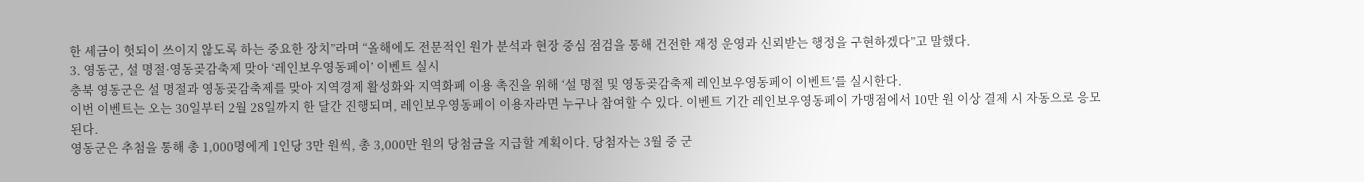한 세금이 헛되이 쓰이지 않도록 하는 중요한 장치”라며 “올해에도 전문적인 원가 분석과 현장 중심 점검을 통해 건전한 재정 운영과 신뢰받는 행정을 구현하겠다”고 말했다.
3. 영동군, 설 명절·영동곶감축제 맞아 ‘레인보우영동페이’ 이벤트 실시
충북 영동군은 설 명절과 영동곶감축제를 맞아 지역경제 활성화와 지역화폐 이용 촉진을 위해 ‘설 명절 및 영동곶감축제 레인보우영동페이 이벤트’를 실시한다.
이번 이벤트는 오는 30일부터 2월 28일까지 한 달간 진행되며, 레인보우영동페이 이용자라면 누구나 참여할 수 있다. 이벤트 기간 레인보우영동페이 가맹점에서 10만 원 이상 결제 시 자동으로 응모된다.
영동군은 추첨을 통해 총 1,000명에게 1인당 3만 원씩, 총 3,000만 원의 당첨금을 지급할 계획이다. 당첨자는 3월 중 군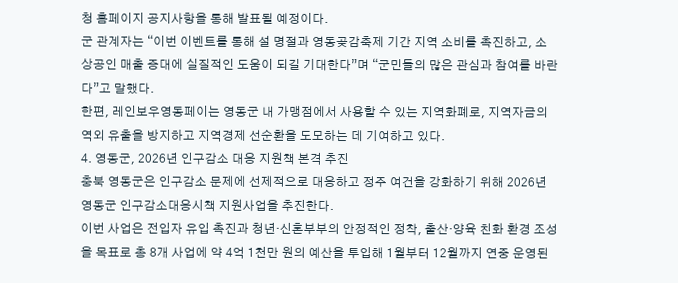청 홈페이지 공지사항을 통해 발표될 예정이다.
군 관계자는 “이번 이벤트를 통해 설 명절과 영동곶감축제 기간 지역 소비를 촉진하고, 소상공인 매출 증대에 실질적인 도움이 되길 기대한다”며 “군민들의 많은 관심과 참여를 바란다”고 말했다.
한편, 레인보우영동페이는 영동군 내 가맹점에서 사용할 수 있는 지역화폐로, 지역자금의 역외 유출을 방지하고 지역경제 선순환을 도모하는 데 기여하고 있다.
4. 영동군, 2026년 인구감소 대응 지원책 본격 추진
충북 영동군은 인구감소 문제에 선제적으로 대응하고 정주 여건을 강화하기 위해 2026년 영동군 인구감소대응시책 지원사업을 추진한다.
이번 사업은 전입자 유입 촉진과 청년·신혼부부의 안정적인 정착, 출산·양육 친화 환경 조성을 목표로 총 8개 사업에 약 4억 1천만 원의 예산을 투입해 1월부터 12월까지 연중 운영된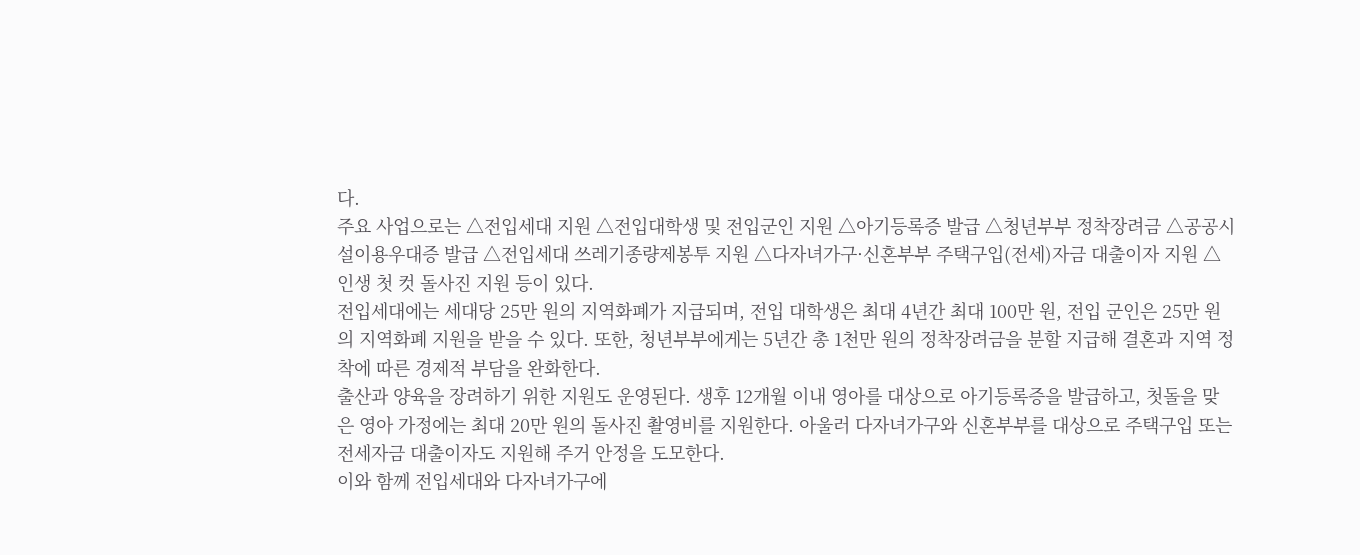다.
주요 사업으로는 △전입세대 지원 △전입대학생 및 전입군인 지원 △아기등록증 발급 △청년부부 정착장려금 △공공시설이용우대증 발급 △전입세대 쓰레기종량제봉투 지원 △다자녀가구·신혼부부 주택구입(전세)자금 대출이자 지원 △인생 첫 컷 돌사진 지원 등이 있다.
전입세대에는 세대당 25만 원의 지역화폐가 지급되며, 전입 대학생은 최대 4년간 최대 100만 원, 전입 군인은 25만 원의 지역화폐 지원을 받을 수 있다. 또한, 청년부부에게는 5년간 총 1천만 원의 정착장려금을 분할 지급해 결혼과 지역 정착에 따른 경제적 부담을 완화한다.
출산과 양육을 장려하기 위한 지원도 운영된다. 생후 12개월 이내 영아를 대상으로 아기등록증을 발급하고, 첫돌을 맞은 영아 가정에는 최대 20만 원의 돌사진 촬영비를 지원한다. 아울러 다자녀가구와 신혼부부를 대상으로 주택구입 또는 전세자금 대출이자도 지원해 주거 안정을 도모한다.
이와 함께 전입세대와 다자녀가구에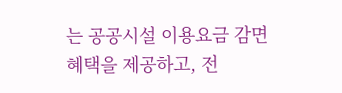는 공공시설 이용요금 감면 혜택을 제공하고, 전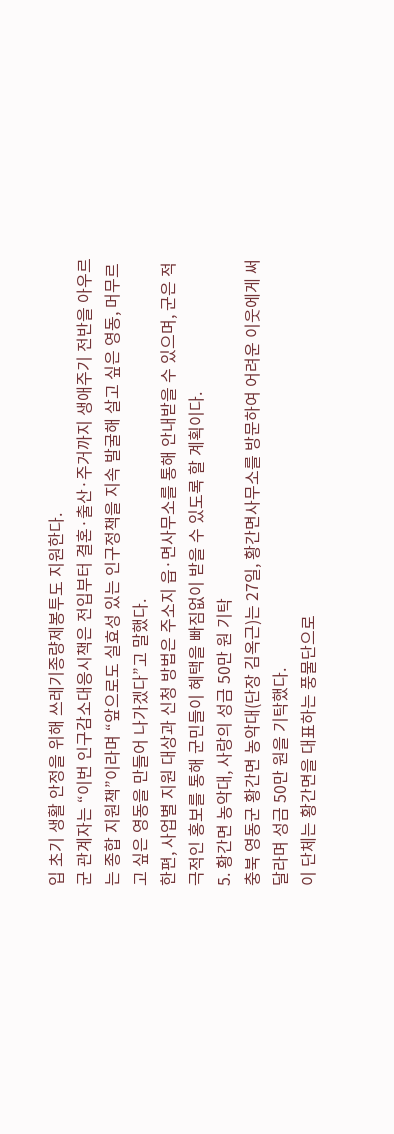입 초기 생활 안정을 위해 쓰레기종량제봉투도 지원한다.
군 관계자는 “이번 인구감소대응시책은 전입부터 결혼·출산·주거까지 생애주기 전반을 아우르는 종합 지원책”이라며 “앞으로도 실효성 있는 인구정책을 지속 발굴해 살고 싶은 영동, 머무르고 싶은 영동을 만들어 나가겠다”고 말했다.
한편, 사업별 지원 대상과 신청 방법은 주소지 읍·면사무소를 통해 안내받을 수 있으며, 군은 적극적인 홍보를 통해 군민들이 혜택을 빠짐없이 받을 수 있도록 할 계획이다.
5. 황간면 농악대, 사랑의 성금 50만 원 기탁
충북 영동군 황간면 농악대(단장 김옥근)는 27일, 황간면사무소를 방문하여 어려운 이웃에게 써달라며 성금 50만 원을 기탁했다.
이 단체는 황간면을 대표하는 풍물단으로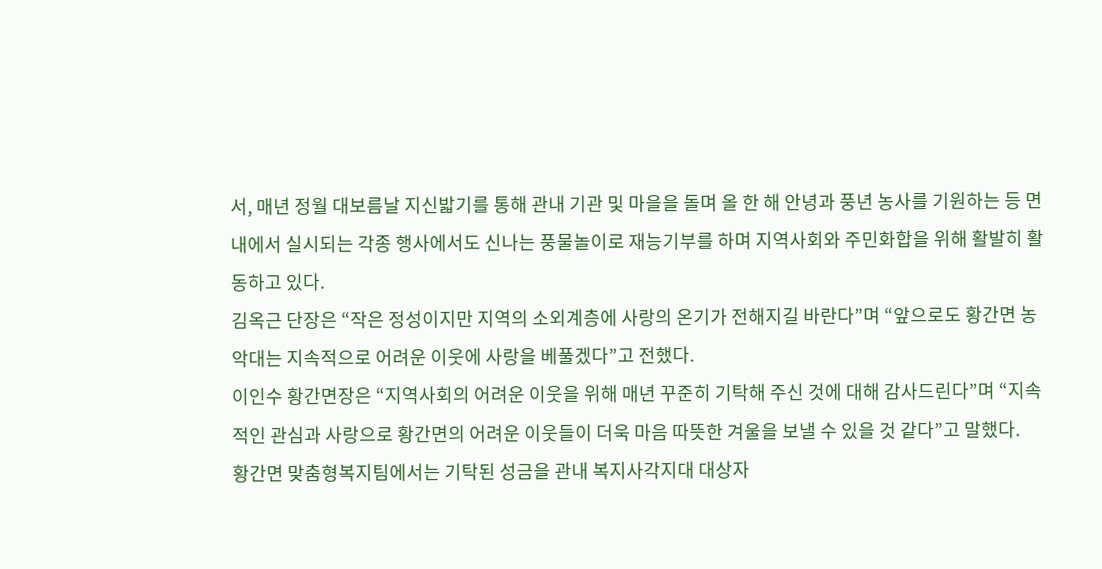서, 매년 정월 대보름날 지신밟기를 통해 관내 기관 및 마을을 돌며 올 한 해 안녕과 풍년 농사를 기원하는 등 면내에서 실시되는 각종 행사에서도 신나는 풍물놀이로 재능기부를 하며 지역사회와 주민화합을 위해 활발히 활동하고 있다.
김옥근 단장은 “작은 정성이지만 지역의 소외계층에 사랑의 온기가 전해지길 바란다”며 “앞으로도 황간면 농악대는 지속적으로 어려운 이웃에 사랑을 베풀겠다”고 전했다.
이인수 황간면장은 “지역사회의 어려운 이웃을 위해 매년 꾸준히 기탁해 주신 것에 대해 감사드린다”며 “지속적인 관심과 사랑으로 황간면의 어려운 이웃들이 더욱 마음 따뜻한 겨울을 보낼 수 있을 것 같다”고 말했다.
황간면 맞춤형복지팀에서는 기탁된 성금을 관내 복지사각지대 대상자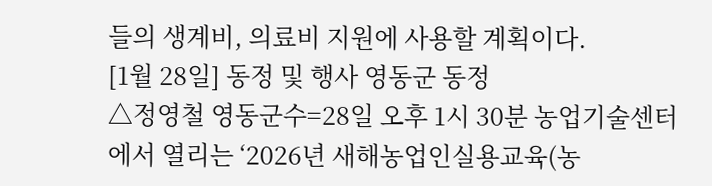들의 생계비, 의료비 지원에 사용할 계획이다.
[1월 28일] 동정 및 행사 영동군 동정
△정영철 영동군수=28일 오후 1시 30분 농업기술센터에서 열리는 ‘2026년 새해농업인실용교육(농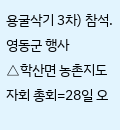용굴삭기 3차) 참석.
영동군 행사
△학산면 농촌지도자회 총회=28일 오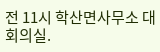전 11시 학산면사무소 대회의실.